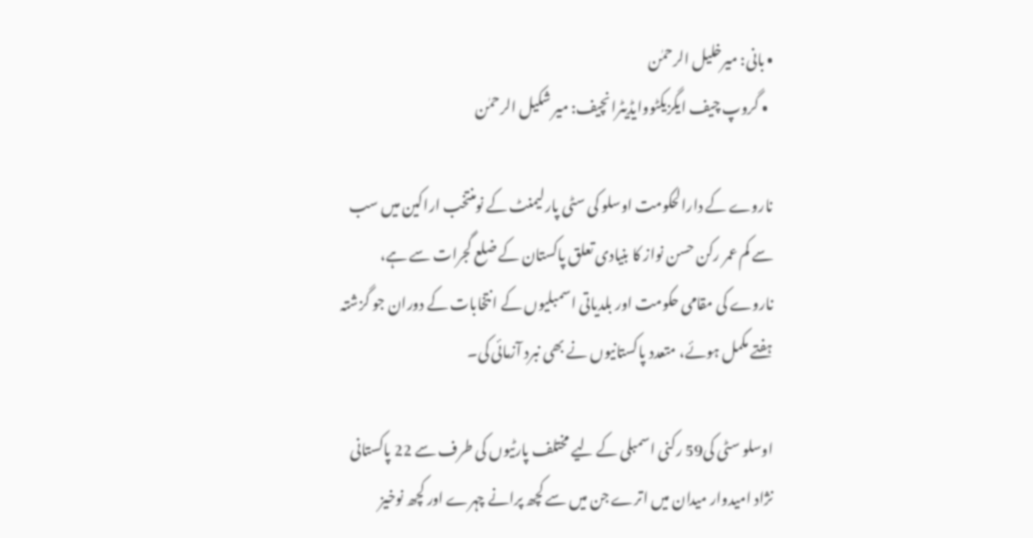• بانی: میرخلیل الرحمٰن
  • گروپ چیف ایگزیکٹووایڈیٹرانچیف: میر شکیل الرحمٰن

ناروے کے دارالحکومت اوسلو کی سٹی پارلیمنٹ کے نومنتخب اراکین میں سب سے کم عمر رکن حسن نواز کا بنیادی تعلق پاکستان کے ضلع گجرات سے ہے، ناروے کی مقامی حکومت اور بلدیاتی اسمبلیوں کے انتخابات کے دوران جو گزشتہ ہفتے مکمل ہوئے، متعدد پاکستانیوں نے بھی نبرد آزمائی کی۔

اوسلو سٹی کی59 رکنی اسمبلی کے لیے مختلف پارٹیوں کی طرف سے 22 پاکستانی نژاد امیدوار میدان میں اترے جن میں سے کچھ پرانے چہرے اور کچھ نوخیز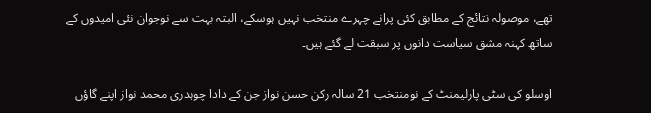تھے، موصولہ نتائج کے مطابق کئی پرانے چہرے منتخب نہیں ہوسکے، البتہ بہت سے نوجوان نئی امیدوں کے ساتھ کہنہ مشق سیاست دانوں پر سبقت لے گئے ہیں۔

اوسلو کی سٹی پارلیمنٹ کے نومنتخب 21 سالہ رکن حسن نواز جن کے دادا چوہدری محمد نواز اپنے گاؤں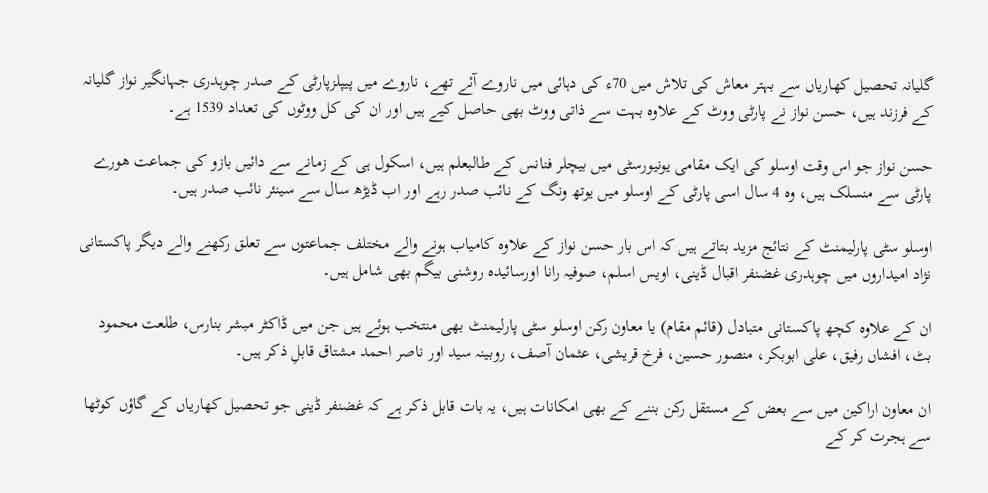گلیانہ تحصیل کھاریاں سے بہتر معاش کی تلاش میں 70ء کی دہائی میں ناروے آئے تھے، ناروے میں پیپلزپارٹی کے صدر چوہدری جہانگیر نواز گلیانہ کے فرزند ہیں، حسن نواز نے پارٹی ووٹ کے علاوہ بہت سے ذاتی ووٹ بھی حاصل کیے ہیں اور ان کی کل ووٹوں کی تعداد 1539 ہے۔

حسن نواز جو اس وقت اوسلو کی ایک مقامی یونیورسٹی میں بیچلر فنانس کے طالبعلم ہیں، اسکول ہی کے زمانے سے دائیں بازو کی جماعت ھورے پارٹی سے منسلک ہیں، وہ 4 سال اسی پارٹی کے اوسلو میں یوتھ ونگ کے نائب صدر رہے اور اب ڈیڑھ سال سے سینئر نائب صدر ہیں۔

اوسلو سٹی پارلیمنٹ کے نتائج مزید بتاتے ہیں کہ اس بار حسن نواز کے علاوہ کامیاب ہونے والے مختلف جماعتوں سے تعلق رکھنے والے دیگر پاکستانی نژاد امیداروں میں چوہدری غضنفر اقبال ڈینی، اویس اسلم، صوفیہ رانا اورسائیدہ روشنی بیگم بھی شامل ہیں۔

ان کے علاوہ کچھ پاکستانی متبادل (قائم مقام) یا معاون رکن اوسلو سٹی پارلیمنٹ بھی منتخب ہوئے ہیں جن میں ڈاکٹر مبشر بنارس، طلعت محمود بٹ، افشاں رفیق، علی ابوبکر، منصور حسین، فرخ قریشی، عثمان آصف، روبینہ سید اور ناصر احمد مشتاق قابلِ ذکر ہیں۔

ان معاون اراکین میں سے بعض کے مستقل رکن بننے کے بھی امکانات ہیں، یہ بات قابل ذکر ہے کہ غضنفر ڈینی جو تحصیل کھاریاں کے گاؤں کوٹھا سے ہجرت کر کے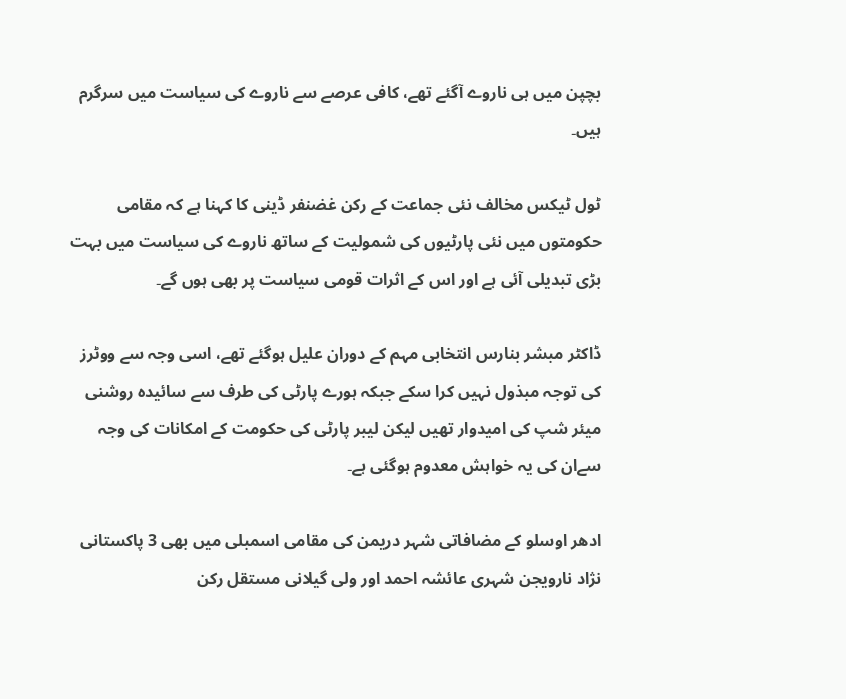بچپن میں ہی ناروے آگئے تھے، کافی عرصے سے ناروے کی سیاست میں سرگرم ہیں۔

ٹول ٹیکس مخالف نئی جماعت کے رکن غضنفر ڈینی کا کہنا ہے کہ مقامی حکومتوں میں نئی پارٹیوں کی شمولیت کے ساتھ ناروے کی سیاست میں بہت بڑی تبدیلی آئی ہے اور اس کے اثرات قومی سیاست پر بھی ہوں گے۔

ڈاکٹر مبشر بنارس انتخابی مہم کے دوران علیل ہوگئے تھے، اسی وجہ سے ووٹرز کی توجہ مبذول نہیں کرا سکے جبکہ ہورے پارٹی کی طرف سے سائیدہ روشنی میئر شپ کی امیدوار تھیں لیکن لیبر پارٹی کی حکومت کے امکانات کی وجہ سےان کی یہ خواہش معدوم ہوگئی ہے۔

ادھر اوسلو کے مضافاتی شہر دریمن کی مقامی اسمبلی میں بھی 3 پاکستانی نژاد نارویجن شہری عائشہ احمد اور ولی گیلانی مستقل رکن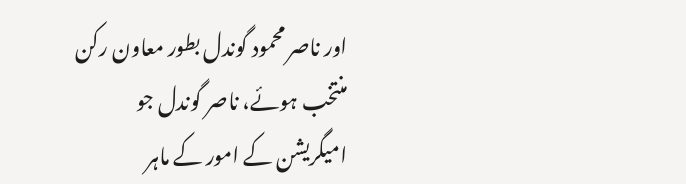اور ناصر محمود گوندل بطور معاون رکن منتخب ہوئے، ناصر گوندل جو امیگریشن کے امور کے ماہر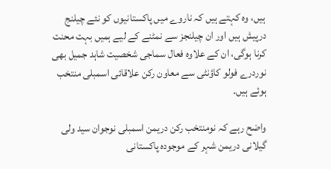ہیں، وہ کہتے ہیں کہ ناروے میں پاکستانیوں کو نئے چیلنج درپیش ہیں اور ان چیلنجز سے نمٹنے کے لیے ہمیں بہت محنت کرنا ہوگی، ان کے علاوہ فعال سماجی شخصیت شاہد جمیل بھی نوردرے فولو کاؤنٹی سے معاون رکن علاقائی اسمبلی منتخب ہوئے ہیں۔

واضح رہے کہ نومنتخب رکن دریمن اسمبلی نوجوان سید ولی گیلانی دریمن شہر کے موجودہ پاکستانی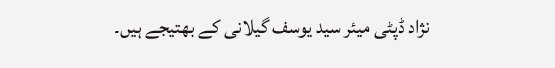نژاد ڈپٹی میئر سید یوسف گیلانی کے بھتیجے ہیں۔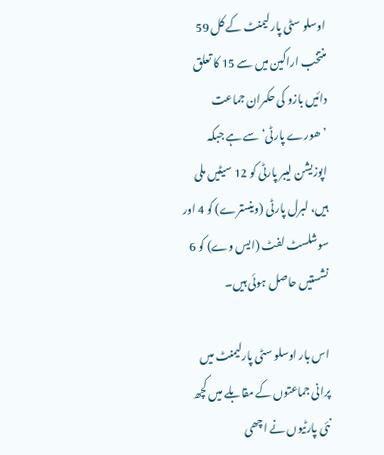اوسلو سٹی پارلیمنٹ کے کل 59 منتخب اراکین میں سے 15 کا تعلق دائیں بازو کی حکمران جماعت ’ھورے پارٹی‘ سے ہے جبکہ اپوزیشن لیبر پارٹی کو 12 سیٹیں ملی ہیں، لبرل پارٹی (وینسترے) کو 4 اور سوشلسٹ لفٹ (ایس وے) کو 6 نشستیں حاصل ہوئی ہیں۔

اس بار اوسلو سٹی پارلیمنٹ میں پرانی جماعتوں کے مقابلے میں کچھ نئی پارٹیوں نے اچھی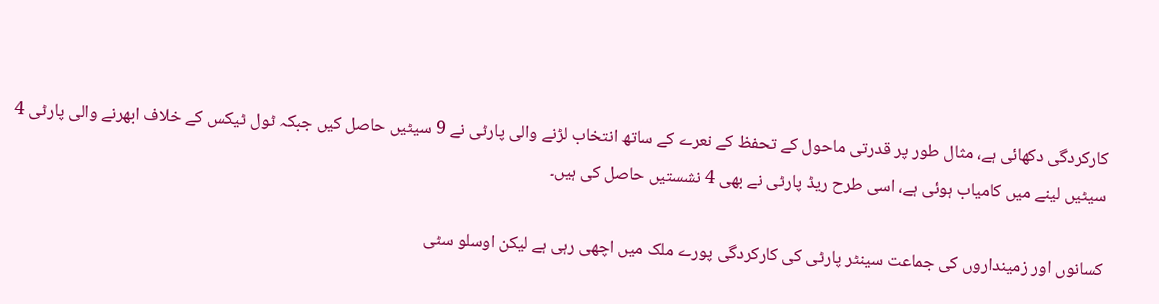کارکردگی دکھائی ہے، مثال طور پر قدرتی ماحول کے تحفظ کے نعرے کے ساتھ انتخاب لڑنے والی پارٹی نے 9 سیٹیں حاصل کیں جبکہ ٹول ٹیکس کے خلاف ابھرنے والی پارٹی 4 سیٹیں لینے میں کامیاب ہوئی ہے، اسی طرح ریڈ پارٹی نے بھی 4 نشستیں حاصل کی ہیں۔

کسانوں اور زمینداروں کی جماعت سینٹر پارٹی کی کارکردگی پورے ملک میں اچھی رہی ہے لیکن اوسلو سٹی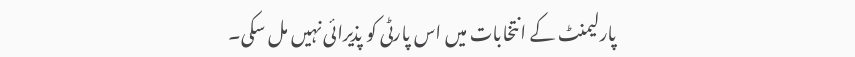پارلیمنٹ کے انتخابات میں اس پارٹی کو پذیرائی نہیں مل سکی۔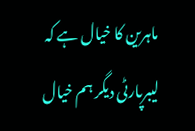ماہرین کا خیال ہے کہ لیبرپارٹی دیگر ہم خیال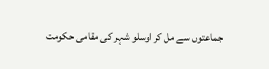جماعتوں سے مل کر اوسلو شہر کی مقامی حکومت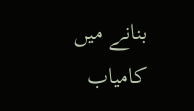بنانے میں کامیاب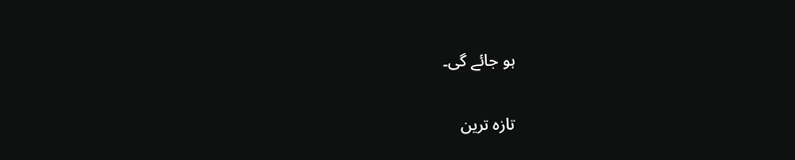ہو جائے گی۔

تازہ ترین